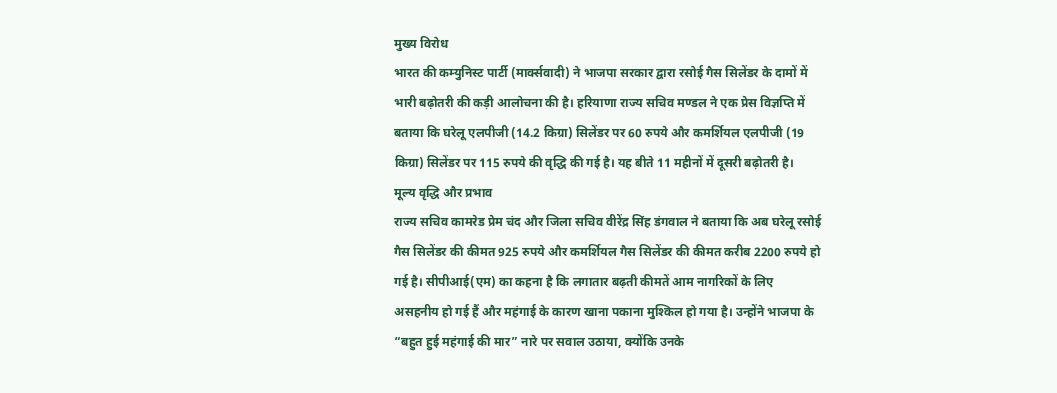मुख्य विरोध
भारत की कम्युनिस्ट पार्टी (मार्क्सवादी) ने भाजपा सरकार द्वारा रसोई गैस सिलेंडर के दामों में भारी बढ़ोतरी की कड़ी आलोचना की है। हरियाणा राज्य सचिव मण्डल ने एक प्रेस विज्ञप्ति में बताया कि घरेलू एलपीजी (14.2 किग्रा) सिलेंडर पर 60 रुपये और कमर्शियल एलपीजी (19 किग्रा) सिलेंडर पर 115 रुपये की वृद्धि की गई है। यह बीते 11 महीनों में दूसरी बढ़ोतरी है।
मूल्य वृद्धि और प्रभाव
राज्य सचिव कामरेड प्रेम चंद और जिला सचिव वीरेंद्र सिंह डंगवाल ने बताया कि अब घरेलू रसोई गैस सिलेंडर की कीमत 925 रुपये और कमर्शियल गैस सिलेंडर की कीमत करीब 2200 रुपये हो गई है। सीपीआई(एम) का कहना है कि लगातार बढ़ती कीमतें आम नागरिकों के लिए असहनीय हो गई हैं और महंगाई के कारण खाना पकाना मुश्किल हो गया है। उन्होंने भाजपा के “बहुत हुई महंगाई की मार” नारे पर सवाल उठाया, क्योंकि उनके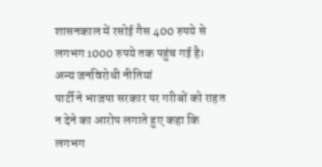शासनकाल में रसोई गैस 400 रुपये से लगभग 1000 रुपये तक पहुंच गई है।
अन्य जनविरोधी नीतियां
पार्टी ने भाजपा सरकार पर गरीबों को राहत न देने का आरोप लगाते हुए कहा कि लगभग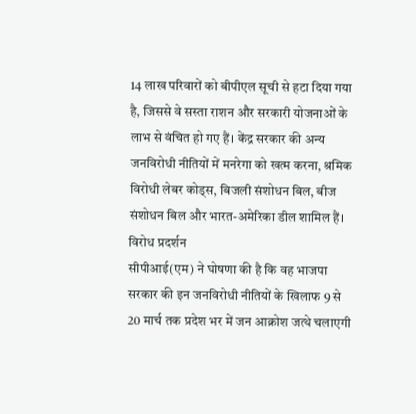14 लाख परिवारों को बीपीएल सूची से हटा दिया गया है, जिससे वे सस्ता राशन और सरकारी योजनाओं के लाभ से वंचित हो गए हैं। केंद्र सरकार की अन्य जनविरोधी नीतियों में मनरेगा को खत्म करना, श्रमिक विरोधी लेबर कोड्स, बिजली संशोधन बिल, बीज संशोधन बिल और भारत-अमेरिका डील शामिल हैं।
विरोध प्रदर्शन
सीपीआई(एम) ने घोषणा की है कि वह भाजपा सरकार की इन जनविरोधी नीतियों के खिलाफ 9 से 20 मार्च तक प्रदेश भर में जन आक्रोश जत्थे चलाएगी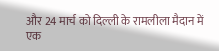और 24 मार्च को दिल्ली के रामलीला मैदान में एक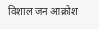विशाल जन आक्रोश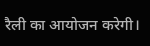रैली का आयोजन करेगी।